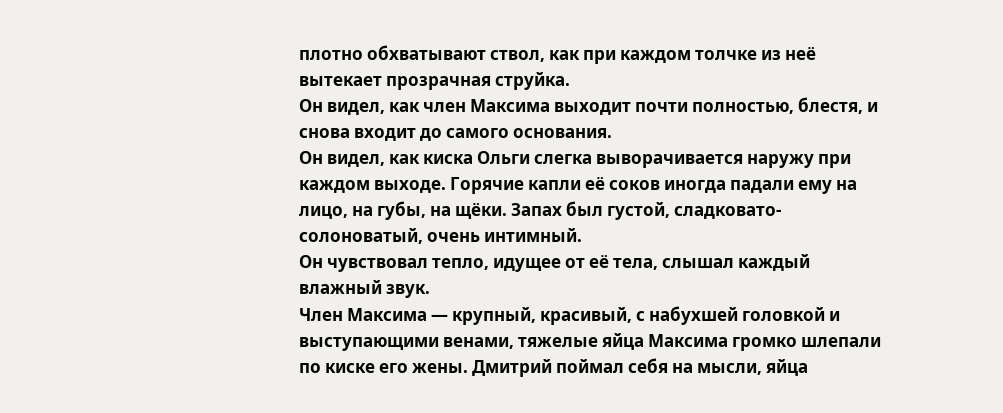плотно обхватывают ствол, как при каждом толчке из неё вытекает прозрачная струйка.
Он видел, как член Максима выходит почти полностью, блестя, и снова входит до самого основания.
Он видел, как киска Ольги слегка выворачивается наружу при каждом выходе. Горячие капли её соков иногда падали ему на лицо, на губы, на щёки. Запах был густой, сладковато-солоноватый, очень интимный.
Он чувствовал тепло, идущее от её тела, слышал каждый влажный звук.
Член Максима — крупный, красивый, с набухшей головкой и выступающими венами, тяжелые яйца Максима громко шлепали по киске его жены. Дмитрий поймал себя на мысли, яйца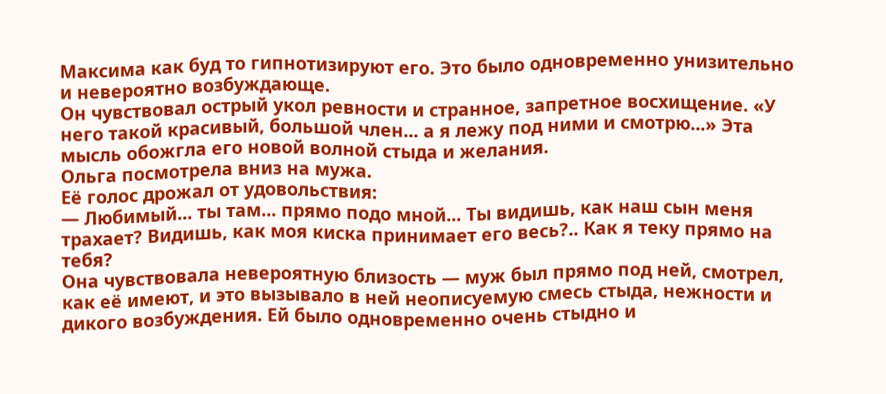Максима как буд то гипнотизируют его. Это было одновременно унизительно и невероятно возбуждающе.
Он чувствовал острый укол ревности и странное, запретное восхищение. «У него такой красивый, большой член... а я лежу под ними и смотрю...» Эта мысль обожгла его новой волной стыда и желания.
Ольга посмотрела вниз на мужа.
Её голос дрожал от удовольствия:
— Любимый... ты там... прямо подо мной... Ты видишь, как наш сын меня трахает? Видишь, как моя киска принимает его весь?.. Как я теку прямо на тебя?
Она чувствовала невероятную близость — муж был прямо под ней, смотрел, как её имеют, и это вызывало в ней неописуемую смесь стыда, нежности и дикого возбуждения. Ей было одновременно очень стыдно и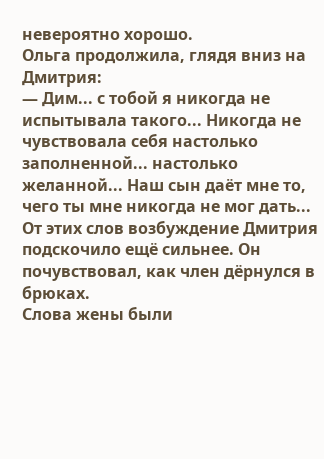невероятно хорошо.
Ольга продолжила, глядя вниз на Дмитрия:
— Дим... с тобой я никогда не испытывала такого... Никогда не чувствовала себя настолько заполненной... настолько желанной... Наш сын даёт мне то, чего ты мне никогда не мог дать...
От этих слов возбуждение Дмитрия подскочило ещё сильнее. Он почувствовал, как член дёрнулся в брюках.
Слова жены были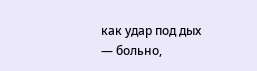как удар под дых — больно,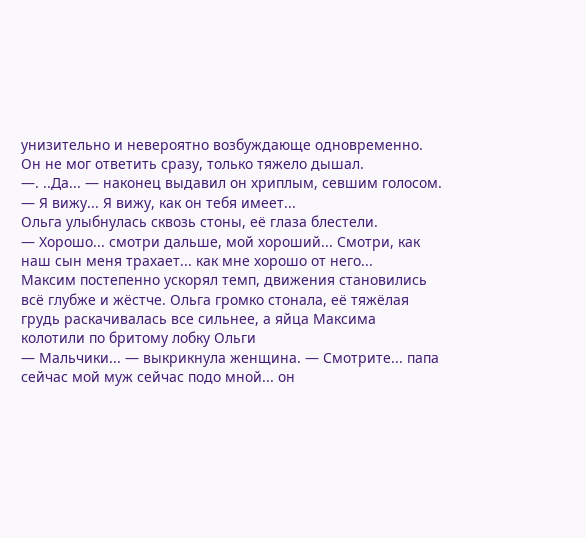унизительно и невероятно возбуждающе одновременно.
Он не мог ответить сразу, только тяжело дышал.
—. ..Да... — наконец выдавил он хриплым, севшим голосом. — Я вижу... Я вижу, как он тебя имеет...
Ольга улыбнулась сквозь стоны, её глаза блестели.
— Хорошо... смотри дальше, мой хороший... Смотри, как наш сын меня трахает... как мне хорошо от него...
Максим постепенно ускорял темп, движения становились всё глубже и жёстче. Ольга громко стонала, её тяжёлая грудь раскачивалась все сильнее, а яйца Максима колотили по бритому лобку Ольги
— Мальчики... — выкрикнула женщина. — Смотрите... папа сейчас мой муж сейчас подо мной... он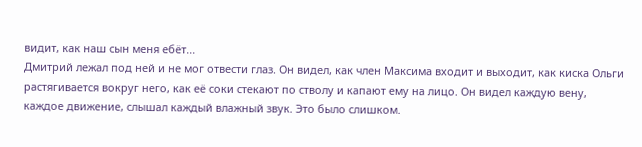видит, как наш сын меня ебёт...
Дмитрий лежал под ней и не мог отвести глаз. Он видел, как член Максима входит и выходит, как киска Ольги растягивается вокруг него, как её соки стекают по стволу и капают ему на лицо. Он видел каждую вену, каждое движение, слышал каждый влажный звук. Это было слишком.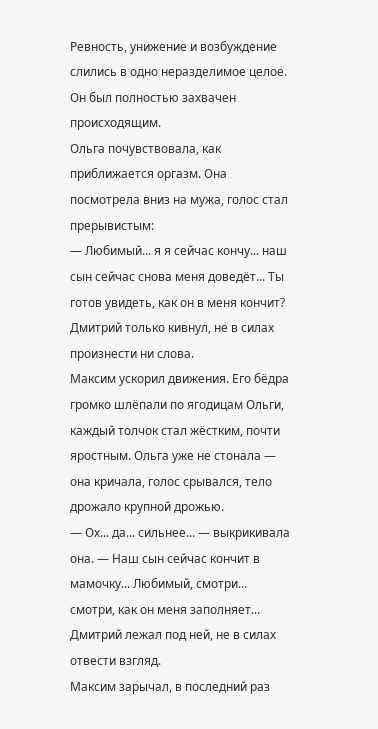Ревность, унижение и возбуждение слились в одно неразделимое целое. Он был полностью захвачен происходящим.
Ольга почувствовала, как приближается оргазм. Она посмотрела вниз на мужа, голос стал прерывистым:
— Любимый... я я сейчас кончу... наш сын сейчас снова меня доведёт... Ты готов увидеть, как он в меня кончит?
Дмитрий только кивнул, не в силах произнести ни слова.
Максим ускорил движения. Его бёдра громко шлёпали по ягодицам Ольги, каждый толчок стал жёстким, почти яростным. Ольга уже не стонала — она кричала, голос срывался, тело дрожало крупной дрожью.
— Ох... да... сильнее... — выкрикивала она. — Наш сын сейчас кончит в мамочку... Любимый, смотри... смотри, как он меня заполняет...
Дмитрий лежал под ней, не в силах отвести взгляд.
Максим зарычал, в последний раз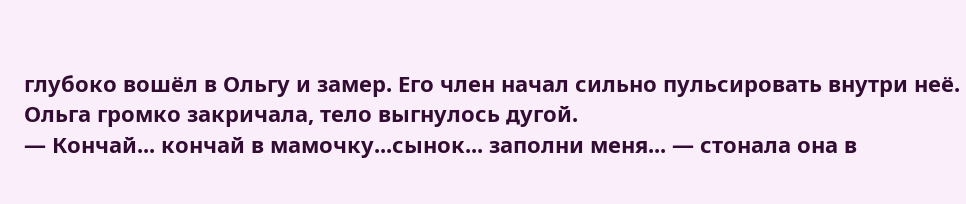глубоко вошёл в Ольгу и замер. Его член начал сильно пульсировать внутри неё.
Ольга громко закричала, тело выгнулось дугой.
— Кончай... кончай в мамочку...сынок... заполни меня... — стонала она в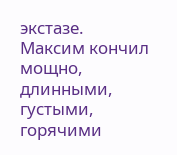экстазе.
Максим кончил мощно, длинными, густыми, горячими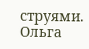струями. Ольга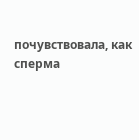почувствовала, как сперма